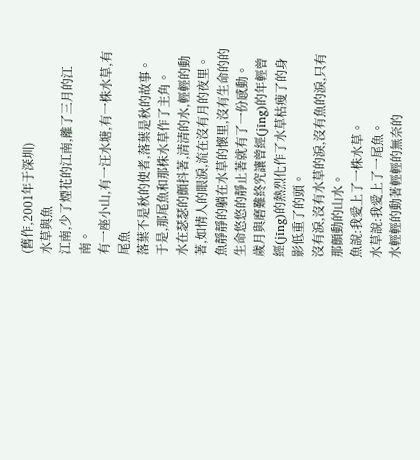(舊作,2001年于深圳)
水草與魚
江南,少了煙花的江南,離了三月的江南。
有一座小山,有一汪水塘,有一株水草,有尾魚
落葉不是秋的使者,落葉是秋的故事。
于是,那尾魚和那株水草作了主角。
水在瑟瑟的顫抖著,清清的水,輕輕的動著,如情人的眼淚,流在沒有月的夜里。
魚靜靜的躺在水草的懷里,沒有生命的的生命悠悠的靜止著就有了一份感動。
歲月與磨難終究讓曾經(jīng)的年輕曾經(jīng)的熱烈化作了水草枯瘦了的身影低重了的頭。
沒有淚,沒有水草的淚,沒有魚的淚,只有那顫動的山水。
魚說:我愛上了一株水草。
水草說:我愛上了一尾魚。
水輕輕的動著輕輕的無奈的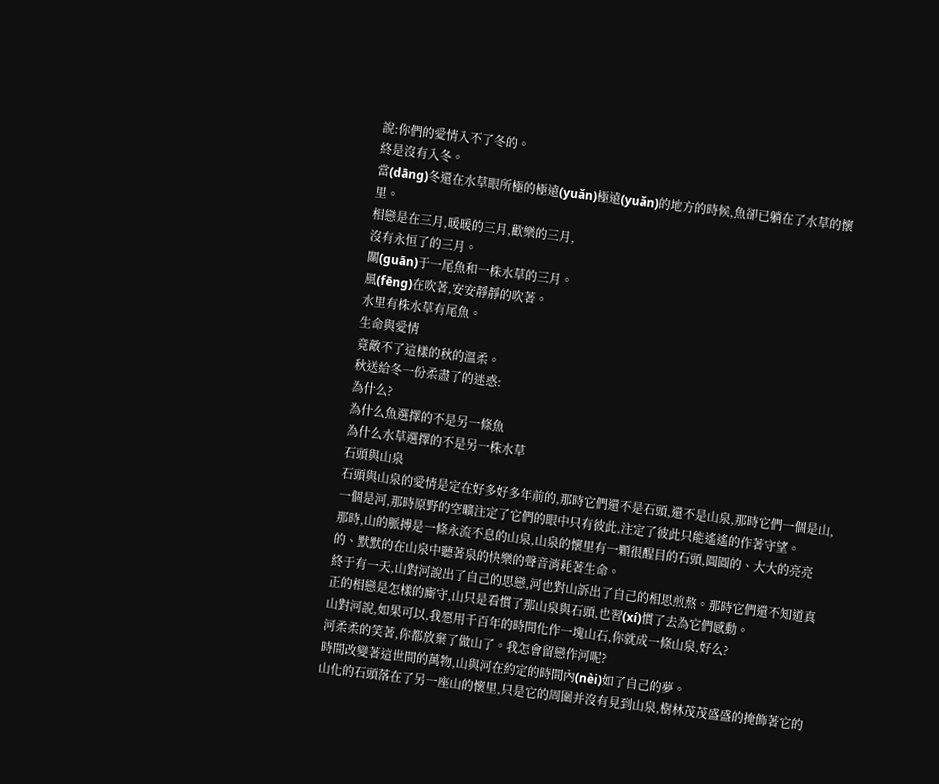說:你們的愛情入不了冬的。
終是沒有入冬。
當(dāng)冬還在水草眼所極的極遠(yuǎn)極遠(yuǎn)的地方的時候,魚卻已躺在了水草的懷里。
相戀是在三月,暖暖的三月,歡樂的三月,
沒有永恒了的三月。
關(guān)于一尾魚和一株水草的三月。
風(fēng)在吹著,安安靜靜的吹著。
水里有株水草有尾魚。
生命與愛情
竟敵不了這樣的秋的溫柔。
秋送給冬一份柔盡了的迷惑:
為什么?
為什么魚選擇的不是另一條魚
為什么水草選擇的不是另一株水草
石頭與山泉
石頭與山泉的愛情是定在好多好多年前的,那時它們還不是石頭,還不是山泉,那時它們一個是山,一個是河,那時原野的空曠注定了它們的眼中只有彼此,注定了彼此只能遙遙的作著守望。
那時,山的脈搏是一條永流不息的山泉,山泉的懷里有一顆很醒目的石頭,圓圓的、大大的亮亮的、默默的在山泉中聽著泉的快樂的聲音消耗著生命。
終于有一天,山對河說出了自己的思戀,河也對山訴出了自己的相思煎熬。那時它們還不知道真正的相戀是怎樣的廝守,山只是看慣了那山泉與石頭,也習(xí)慣了去為它們感動。
山對河說,如果可以,我愿用千百年的時間化作一塊山石,你就成一條山泉,好么?
河柔柔的笑著,你都放棄了做山了。我怎會留戀作河呢?
時間改變著這世間的萬物,山與河在約定的時間內(nèi)如了自己的夢。
山化的石頭落在了另一座山的懷里,只是它的周圍并沒有見到山泉,樹林茂茂盛盛的掩飾著它的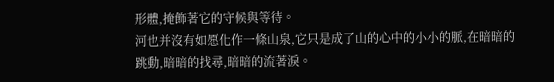形體,掩飾著它的守候與等待。
河也并沒有如愿化作一條山泉,它只是成了山的心中的小小的脈,在暗暗的跳動,暗暗的找尋,暗暗的流著淚。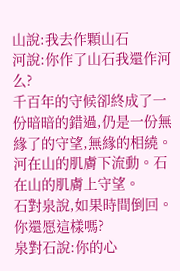山說:我去作顆山石
河說:你作了山石我還作河么?
千百年的守候卻終成了一份暗暗的錯過,仍是一份無緣了的守望,無緣的相繞。
河在山的肌膚下流動。石在山的肌膚上守望。
石對泉說,如果時間倒回。你還愿這樣嗎?
泉對石說:你的心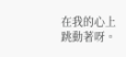在我的心上跳動著呀。